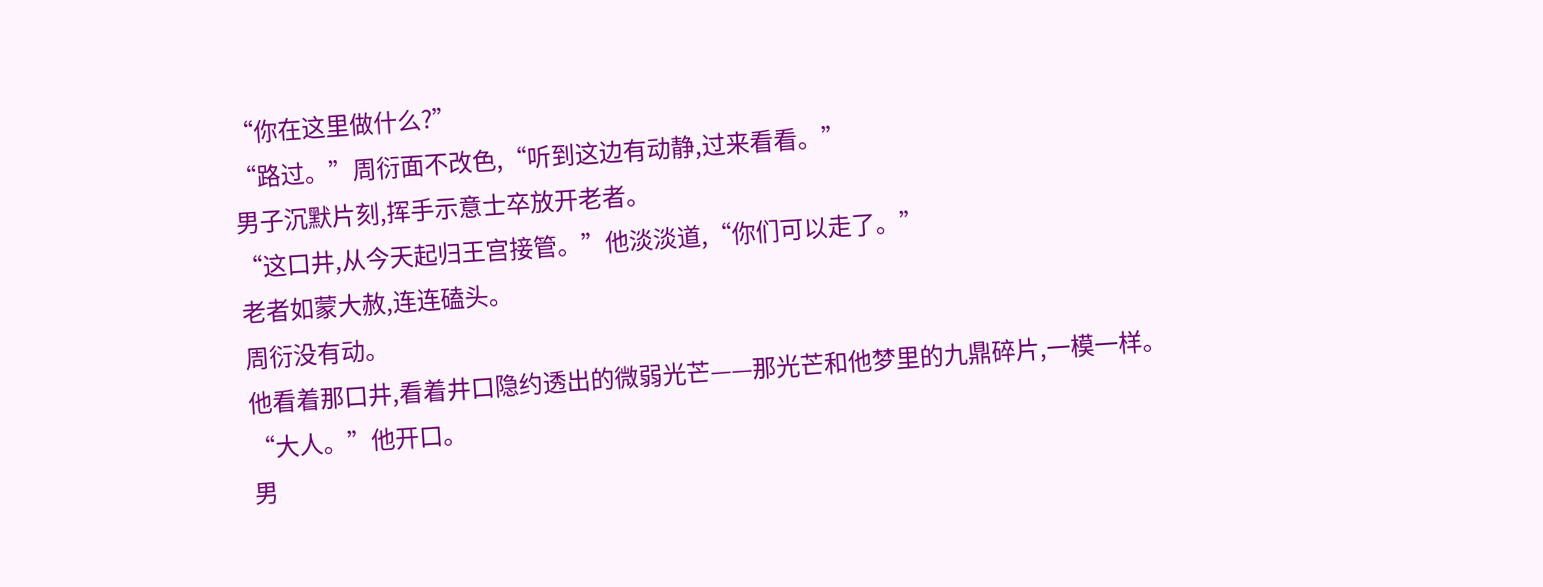“你在这里做什么?”
“路过。”周衍面不改色,“听到这边有动静,过来看看。”
男子沉默片刻,挥手示意士卒放开老者。
“这口井,从今天起归王宫接管。”他淡淡道,“你们可以走了。”
老者如蒙大赦,连连磕头。
周衍没有动。
他看着那口井,看着井口隐约透出的微弱光芒——那光芒和他梦里的九鼎碎片,一模一样。
“大人。”他开口。
男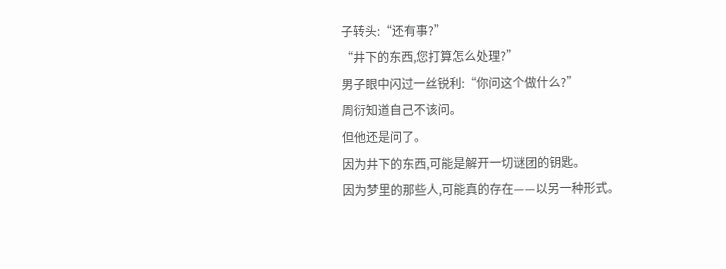子转头:“还有事?”
“井下的东西,您打算怎么处理?”
男子眼中闪过一丝锐利:“你问这个做什么?”
周衍知道自己不该问。
但他还是问了。
因为井下的东西,可能是解开一切谜团的钥匙。
因为梦里的那些人,可能真的存在——以另一种形式。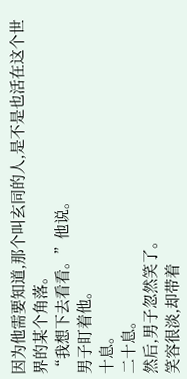因为他需要知道,那个叫玄同的人,是不是也活在这个世界的某个角落。
“我想下去看看。”他说。
男子盯着他。
十息。
二十息。
然后,男子忽然笑了。
笑容很淡,却带着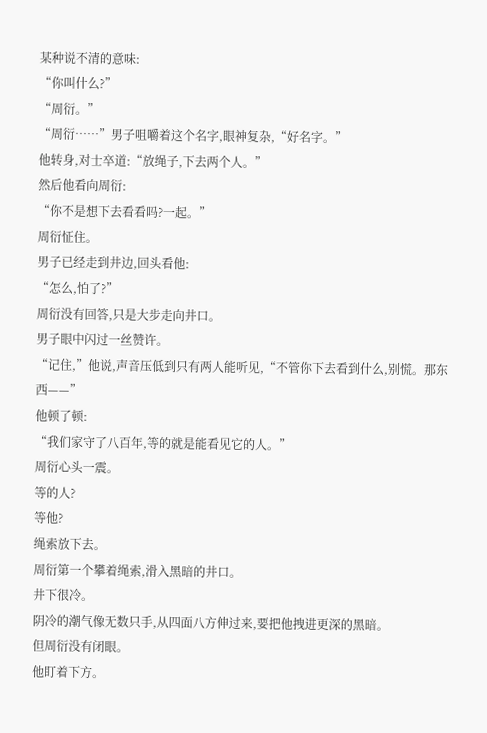某种说不清的意味:
“你叫什么?”
“周衍。”
“周衍……”男子咀嚼着这个名字,眼神复杂,“好名字。”
他转身,对士卒道:“放绳子,下去两个人。”
然后他看向周衍:
“你不是想下去看看吗?一起。”
周衍怔住。
男子已经走到井边,回头看他:
“怎么,怕了?”
周衍没有回答,只是大步走向井口。
男子眼中闪过一丝赞许。
“记住,”他说,声音压低到只有两人能听见,“不管你下去看到什么,别慌。那东西——”
他顿了顿:
“我们家守了八百年,等的就是能看见它的人。”
周衍心头一震。
等的人?
等他?
绳索放下去。
周衍第一个攀着绳索,滑入黑暗的井口。
井下很冷。
阴冷的潮气像无数只手,从四面八方伸过来,要把他拽进更深的黑暗。
但周衍没有闭眼。
他盯着下方。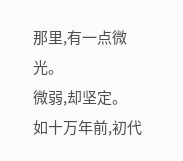那里,有一点微光。
微弱,却坚定。
如十万年前,初代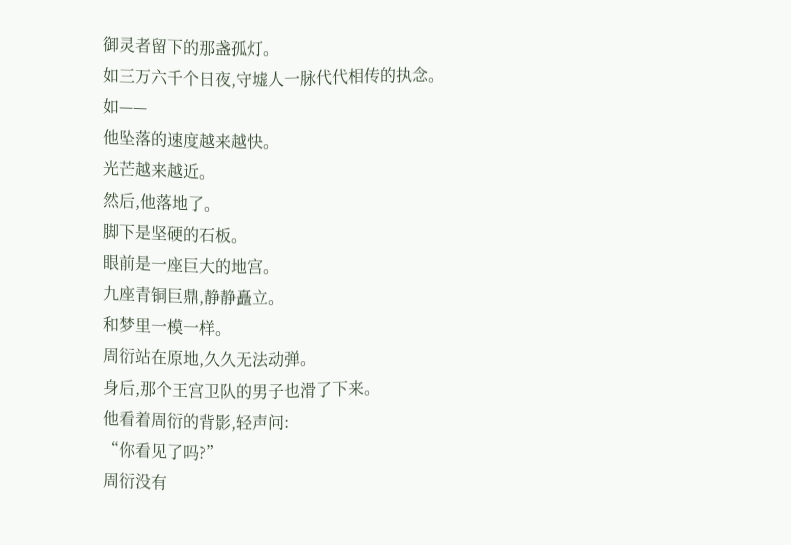御灵者留下的那盏孤灯。
如三万六千个日夜,守墟人一脉代代相传的执念。
如——
他坠落的速度越来越快。
光芒越来越近。
然后,他落地了。
脚下是坚硬的石板。
眼前是一座巨大的地宫。
九座青铜巨鼎,静静矗立。
和梦里一模一样。
周衍站在原地,久久无法动弹。
身后,那个王宫卫队的男子也滑了下来。
他看着周衍的背影,轻声问:
“你看见了吗?”
周衍没有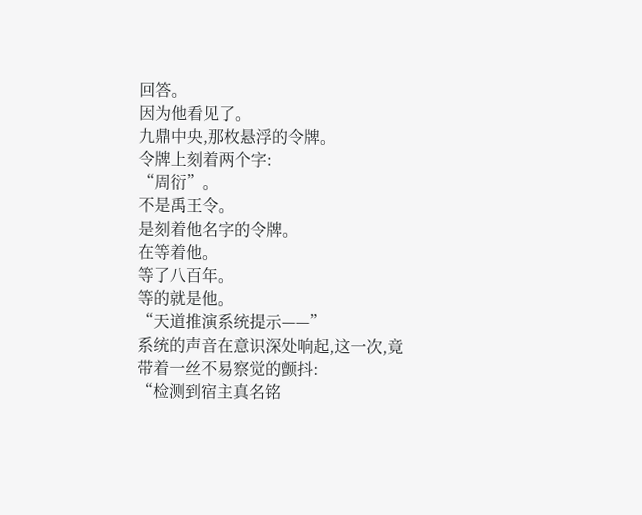回答。
因为他看见了。
九鼎中央,那枚悬浮的令牌。
令牌上刻着两个字:
“周衍”。
不是禹王令。
是刻着他名字的令牌。
在等着他。
等了八百年。
等的就是他。
“天道推演系统提示——”
系统的声音在意识深处响起,这一次,竟带着一丝不易察觉的颤抖:
“检测到宿主真名铭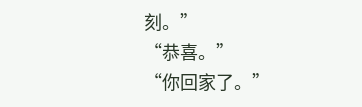刻。”
“恭喜。”
“你回家了。”